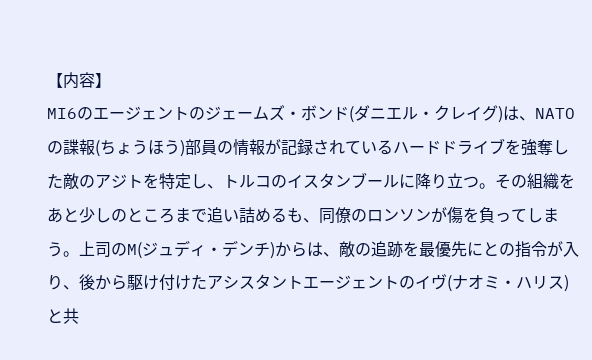【内容】
MI6のエージェントのジェームズ・ボンド(ダニエル・クレイグ)は、NATOの諜報(ちょうほう)部員の情報が記録されているハードドライブを強奪した敵のアジトを特定し、トルコのイスタンブールに降り立つ。その組織をあと少しのところまで追い詰めるも、同僚のロンソンが傷を負ってしまう。上司のM(ジュディ・デンチ)からは、敵の追跡を最優先にとの指令が入り、後から駆け付けたアシスタントエージェントのイヴ(ナオミ・ハリス)と共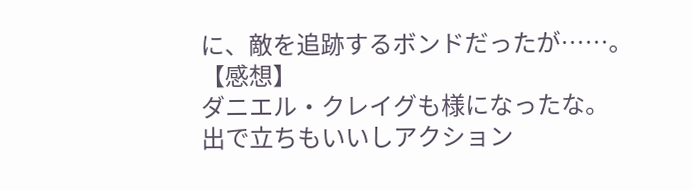に、敵を追跡するボンドだったが……。
【感想】
ダニエル・クレイグも様になったな。
出で立ちもいいしアクション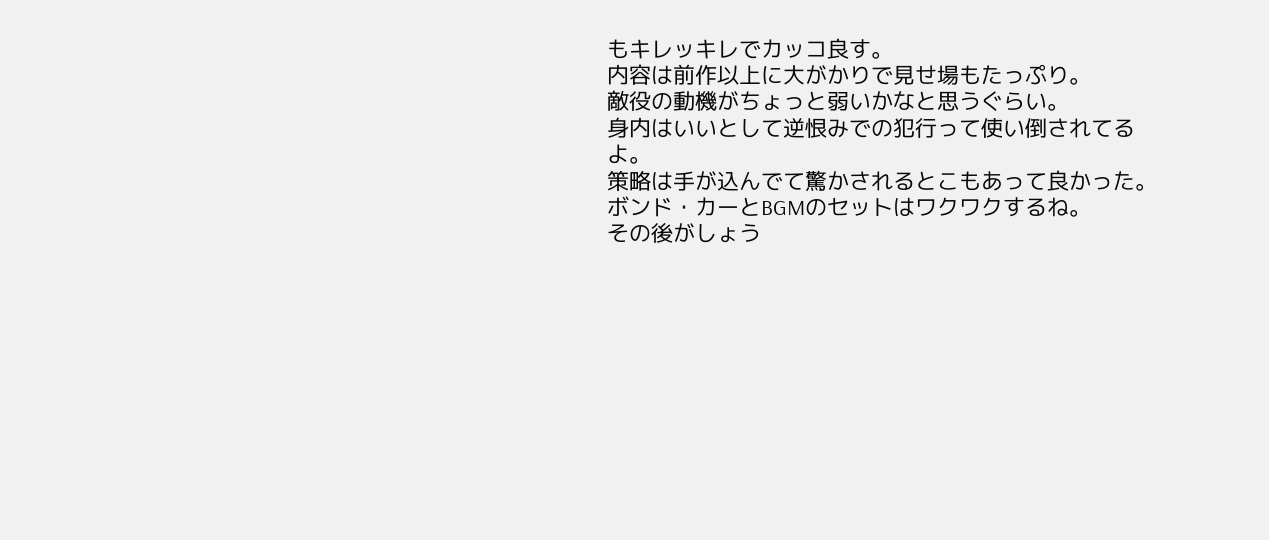もキレッキレでカッコ良す。
内容は前作以上に大がかりで見せ場もたっぷり。
敵役の動機がちょっと弱いかなと思うぐらい。
身内はいいとして逆恨みでの犯行って使い倒されてるよ。
策略は手が込んでて驚かされるとこもあって良かった。
ボンド・カーとBGMのセットはワクワクするね。
その後がしょう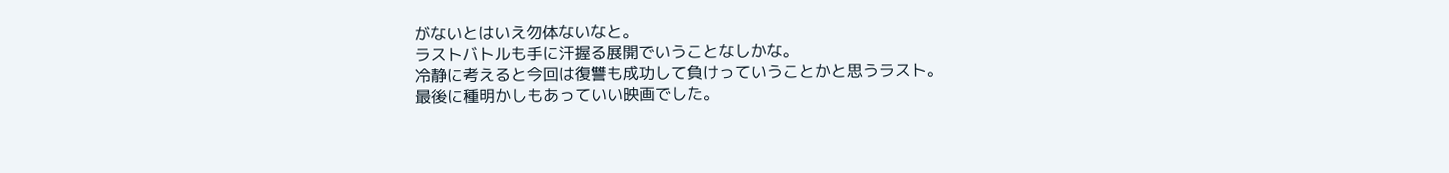がないとはいえ勿体ないなと。
ラストバトルも手に汗握る展開でいうことなしかな。
冷静に考えると今回は復讐も成功して負けっていうことかと思うラスト。
最後に種明かしもあっていい映画でした。